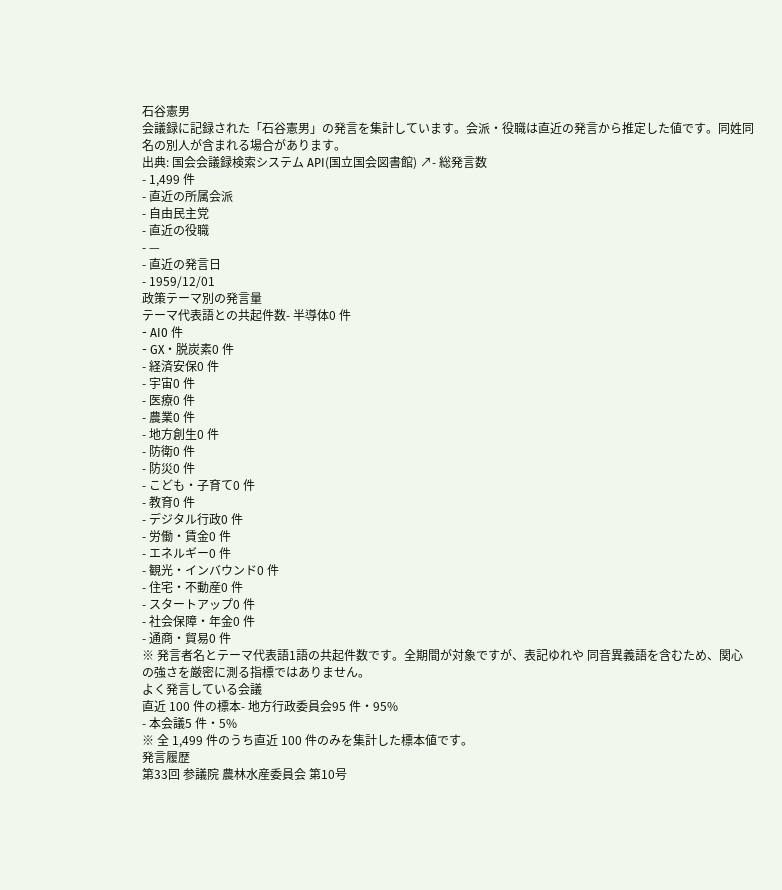石谷憲男
会議録に記録された「石谷憲男」の発言を集計しています。会派・役職は直近の発言から推定した値です。同姓同名の別人が含まれる場合があります。
出典: 国会会議録検索システム API(国立国会図書館) ↗- 総発言数
- 1,499 件
- 直近の所属会派
- 自由民主党
- 直近の役職
- —
- 直近の発言日
- 1959/12/01
政策テーマ別の発言量
テーマ代表語との共起件数- 半導体0 件
- AI0 件
- GX・脱炭素0 件
- 経済安保0 件
- 宇宙0 件
- 医療0 件
- 農業0 件
- 地方創生0 件
- 防衛0 件
- 防災0 件
- こども・子育て0 件
- 教育0 件
- デジタル行政0 件
- 労働・賃金0 件
- エネルギー0 件
- 観光・インバウンド0 件
- 住宅・不動産0 件
- スタートアップ0 件
- 社会保障・年金0 件
- 通商・貿易0 件
※ 発言者名とテーマ代表語1語の共起件数です。全期間が対象ですが、表記ゆれや 同音異義語を含むため、関心の強さを厳密に測る指標ではありません。
よく発言している会議
直近 100 件の標本- 地方行政委員会95 件・95%
- 本会議5 件・5%
※ 全 1,499 件のうち直近 100 件のみを集計した標本値です。
発言履歴
第33回 参議院 農林水産委員会 第10号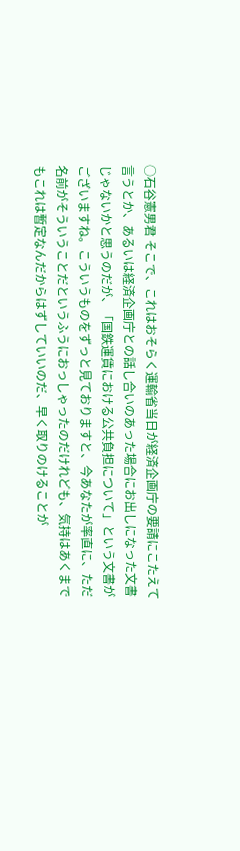○石谷憲男君 そこで、これはおそらく運輸省当日が経済企画庁の要請にこたえて言うとか、あるいは経済企画庁との話し合いのあった場合にお出しになった文書じゃないかと思うのだが、「国鉄運賃における公共負担について」という文書がございますね。こういうものをずっと見ておりますと、今あなたが率直に、ただ名前がそういうことだというふうにおっしゃったのだけれども、気持はあくまでもこれは暫定なんだからはずしていいのだ、早く取りのけることが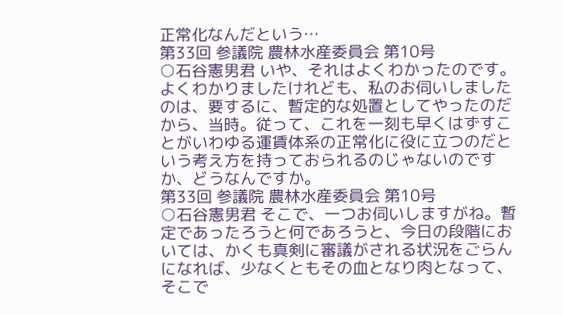正常化なんだという…
第33回 参議院 農林水産委員会 第10号
○石谷憲男君 いや、それはよくわかったのです。よくわかりましたけれども、私のお伺いしましたのは、要するに、暫定的な処置としてやったのだから、当時。従って、これを一刻も早くはずすことがいわゆる運賃体系の正常化に役に立つのだという考え方を持っておられるのじゃないのですか、どうなんですか。
第33回 参議院 農林水産委員会 第10号
○石谷憲男君 そこで、一つお伺いしますがね。暫定であったろうと何であろうと、今日の段階においては、かくも真剣に審議がされる状況をごらんになれば、少なくともその血となり肉となって、そこで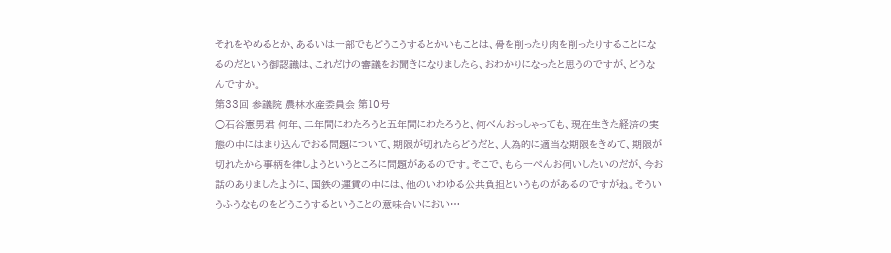それをやめるとか、あるいは一部でもどうこうするとかいもことは、骨を削ったり肉を削ったりすることになるのだという御認識は、これだけの審議をお聞きになりましたら、おわかりになったと思うのですが、どうなんですか。
第33回 参議院 農林水産委員会 第10号
○石谷憲男君 何年、二年間にわたろうと五年間にわたろうと、何べんおっしゃっても、現在生きた経済の実態の中にはまり込んでおる問題について、期限が切れたらどうだと、人為的に適当な期限をきめて、期限が切れたから事柄を律しようというところに問題があるのです。そこで、もら一ぺんお伺いしたいのだが、今お話のありましたように、国鉄の運賃の中には、他のいわゆる公共負担というものがあるのですがね。そういうふうなものをどうこうするということの意味合いにおい…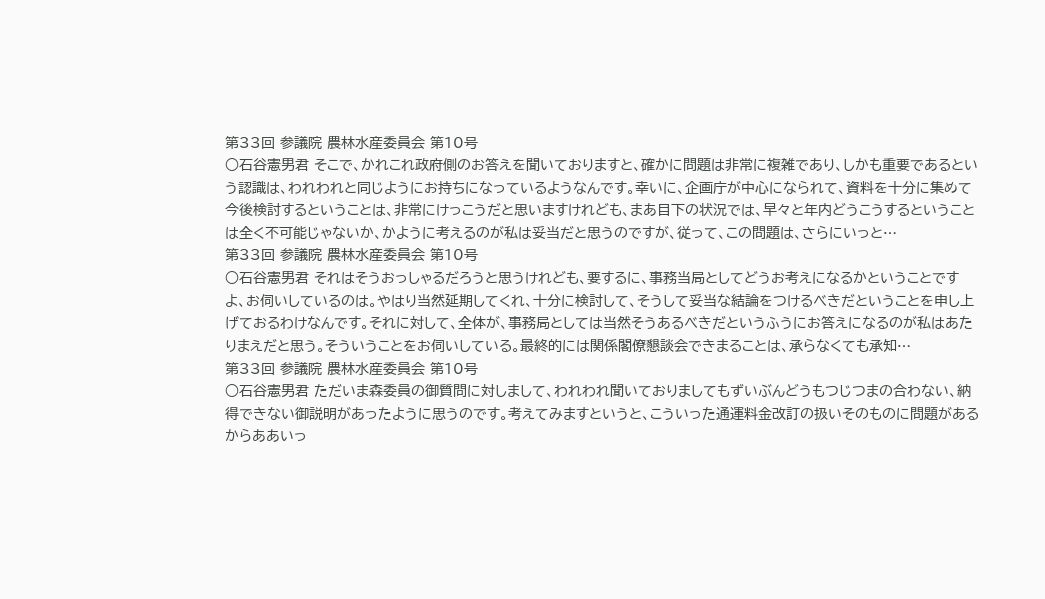第33回 参議院 農林水産委員会 第10号
○石谷憲男君 そこで、かれこれ政府側のお答えを聞いておりますと、確かに問題は非常に複雑であり、しかも重要であるという認識は、われわれと同じようにお持ちになっているようなんです。幸いに、企画庁が中心になられて、資料を十分に集めて今後検討するということは、非常にけっこうだと思いますけれども、まあ目下の状況では、早々と年内どうこうするということは全く不可能じゃないか、かように考えるのが私は妥当だと思うのですが、従って、この問題は、さらにいっと…
第33回 参議院 農林水産委員会 第10号
○石谷憲男君 それはそうおっしゃるだろうと思うけれども、要するに、事務当局としてどうお考えになるかということですよ、お伺いしているのは。やはり当然延期してくれ、十分に検討して、そうして妥当な結論をつけるべきだということを申し上げておるわけなんです。それに対して、全体が、事務局としては当然そうあるべきだというふうにお答えになるのが私はあたりまえだと思う。そういうことをお伺いしている。最終的には関係閣僚懇談会できまることは、承らなくても承知…
第33回 参議院 農林水産委員会 第10号
○石谷憲男君 ただいま森委員の御質問に対しまして、われわれ聞いておりましてもずいぶんどうもつじつまの合わない、納得できない御説明があったように思うのです。考えてみますというと、こういった通運料金改訂の扱いそのものに問題があるからああいっ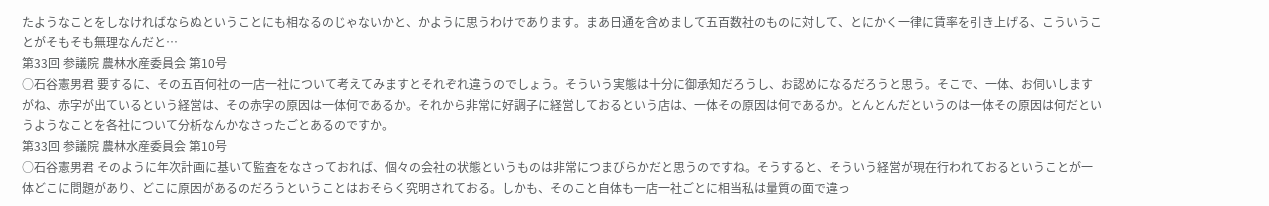たようなことをしなければならぬということにも相なるのじゃないかと、かように思うわけであります。まあ日通を含めまして五百数社のものに対して、とにかく一律に賃率を引き上げる、こういうことがそもそも無理なんだと…
第33回 参議院 農林水産委員会 第10号
○石谷憲男君 要するに、その五百何社の一店一社について考えてみますとそれぞれ違うのでしょう。そういう実態は十分に御承知だろうし、お認めになるだろうと思う。そこで、一体、お伺いしますがね、赤字が出ているという経営は、その赤字の原因は一体何であるか。それから非常に好調子に経営しておるという店は、一体その原因は何であるか。とんとんだというのは一体その原因は何だというようなことを各社について分析なんかなさったごとあるのですか。
第33回 参議院 農林水産委員会 第10号
○石谷憲男君 そのように年次計画に基いて監査をなさっておれば、個々の会社の状態というものは非常につまびらかだと思うのですね。そうすると、そういう経営が現在行われておるということが一体どこに問題があり、どこに原因があるのだろうということはおそらく究明されておる。しかも、そのこと自体も一店一社ごとに相当私は量質の面で違っ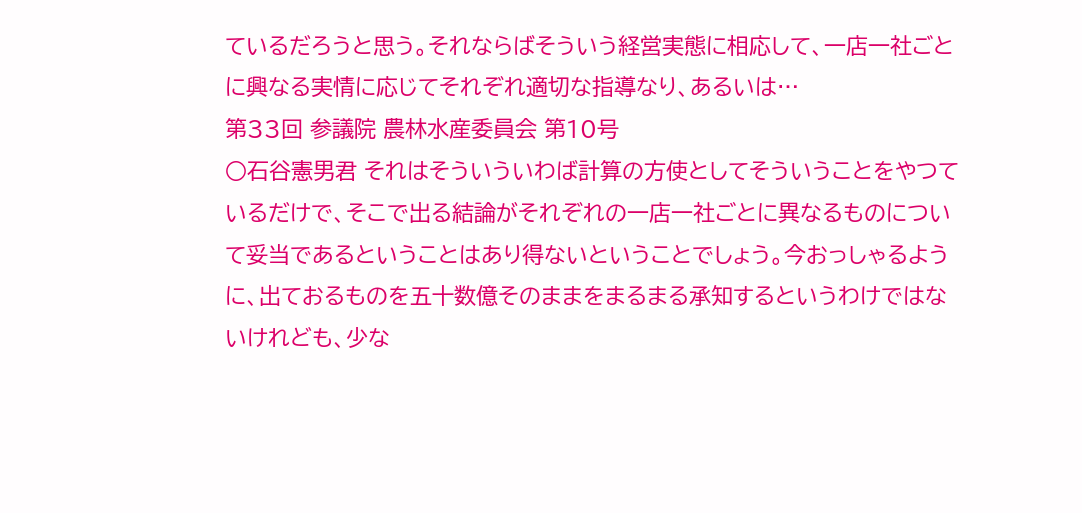ているだろうと思う。それならばそういう経営実態に相応して、一店一社ごとに興なる実情に応じてそれぞれ適切な指導なり、あるいは…
第33回 参議院 農林水産委員会 第10号
○石谷憲男君 それはそういういわば計算の方使としてそういうことをやつているだけで、そこで出る結論がそれぞれの一店一社ごとに異なるものについて妥当であるということはあり得ないということでしょう。今おっしゃるように、出ておるものを五十数億そのままをまるまる承知するというわけではないけれども、少な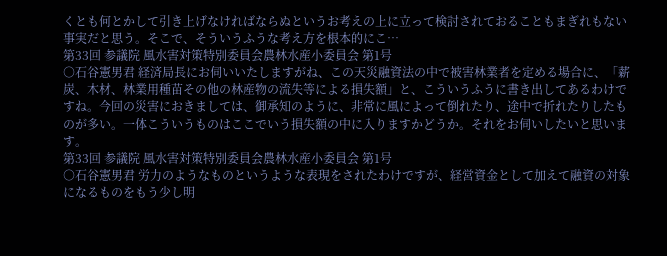くとも何とかして引き上げなければならぬというお考えの上に立って検討されておることもまぎれもない事実だと思う。そこで、そういうふうな考え方を根本的にこ…
第33回 参議院 風水害対策特別委員会農林水産小委員会 第1号
○石谷憲男君 経済局長にお伺いいたしますがね、この天災融資法の中で被害林業者を定める場合に、「薪炭、木材、林業用種苗その他の林産物の流失等による損失額」と、こういうふうに書き出してあるわけですね。今回の災害におきましては、御承知のように、非常に風によって倒れたり、途中で折れたりしたものが多い。一体こういうものはここでいう損失額の中に入りますかどうか。それをお伺いしたいと思います。
第33回 参議院 風水害対策特別委員会農林水産小委員会 第1号
○石谷憲男君 労力のようなものというような表現をされたわけですが、経営資金として加えて融資の対象になるものをもう少し明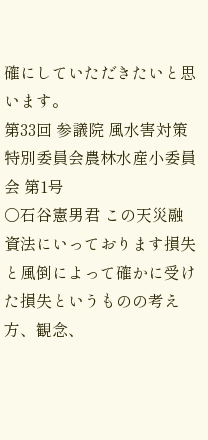確にしていただきたいと思います。
第33回 参議院 風水害対策特別委員会農林水産小委員会 第1号
○石谷憲男君 この天災融資法にいっております損失と風倒によって確かに受けた損失というものの考え方、観念、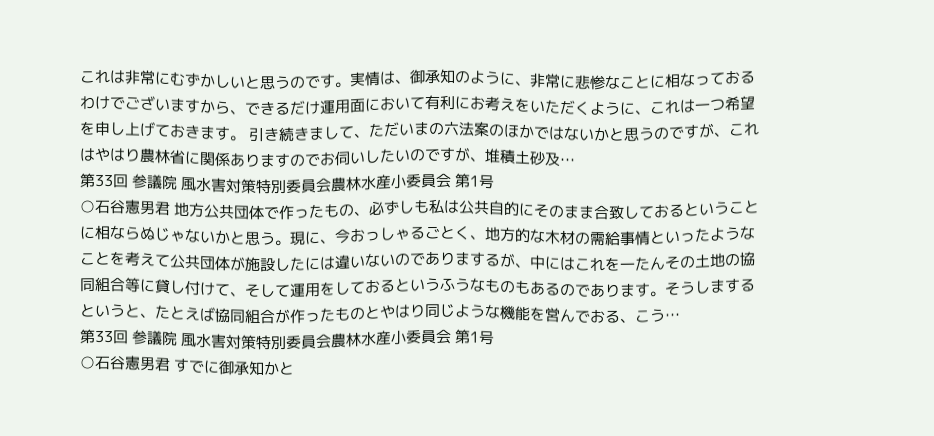これは非常にむずかしいと思うのです。実情は、御承知のように、非常に悲惨なことに相なっておるわけでございますから、できるだけ運用面において有利にお考えをいただくように、これは一つ希望を申し上げておきます。 引き続きまして、ただいまの六法案のほかではないかと思うのですが、これはやはり農林省に関係ありますのでお伺いしたいのですが、堆積土砂及…
第33回 参議院 風水害対策特別委員会農林水産小委員会 第1号
○石谷憲男君 地方公共団体で作ったもの、必ずしも私は公共自的にそのまま合致しておるということに相ならぬじゃないかと思う。現に、今おっしゃるごとく、地方的な木材の需給事情といったようなことを考えて公共団体が施設したには違いないのでありまするが、中にはこれを一たんその土地の協同組合等に貸し付けて、そして運用をしておるというふうなものもあるのであります。そうしまするというと、たとえば協同組合が作ったものとやはり同じような機能を営んでおる、こう…
第33回 参議院 風水害対策特別委員会農林水産小委員会 第1号
○石谷憲男君 すでに御承知かと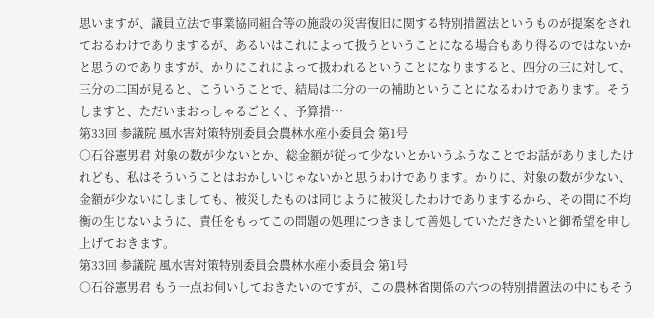思いますが、議員立法で事業協同組合等の施設の災害復旧に関する特別措置法というものが提案をされておるわけでありまするが、あるいはこれによって扱うということになる場合もあり得るのではないかと思うのでありますが、かりにこれによって扱われるということになりますると、四分の三に対して、三分の二国が見ると、こういうことで、結局は二分の一の補助ということになるわけであります。そうしますと、ただいまおっしゃるごとく、予算措…
第33回 参議院 風水害対策特別委員会農林水産小委員会 第1号
○石谷憲男君 対象の数が少ないとか、総金額が従って少ないとかいうふうなことでお話がありましたけれども、私はそういうことはおかしいじゃないかと思うわけであります。かりに、対象の数が少ない、金額が少ないにしましても、被災したものは同じように被災したわけでありまするから、その間に不均衡の生じないように、責任をもってこの問題の処理につきまして善処していただきたいと御希望を申し上げておきます。
第33回 参議院 風水害対策特別委員会農林水産小委員会 第1号
○石谷憲男君 もう一点お伺いしておきたいのですが、この農林省関係の六つの特別措置法の中にもそう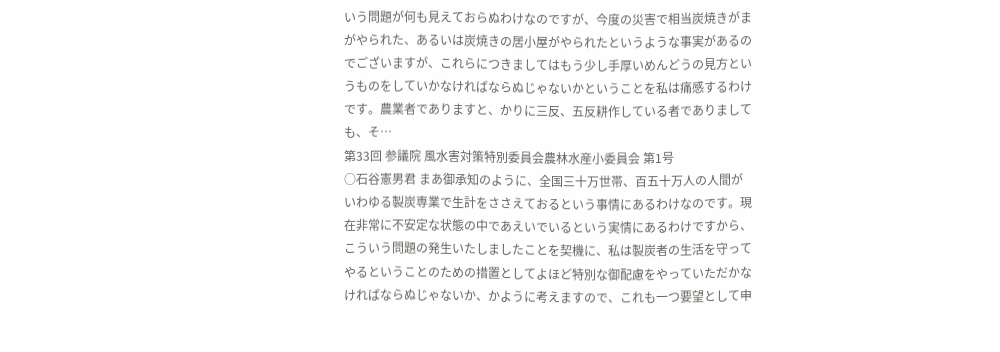いう問題が何も見えておらぬわけなのですが、今度の災害で相当炭焼きがまがやられた、あるいは炭焼きの居小屋がやられたというような事実があるのでございますが、これらにつきましてはもう少し手厚いめんどうの見方というものをしていかなければならぬじゃないかということを私は痛感するわけです。農業者でありますと、かりに三反、五反耕作している者でありましても、そ…
第33回 参議院 風水害対策特別委員会農林水産小委員会 第1号
○石谷憲男君 まあ御承知のように、全国三十万世帯、百五十万人の人間がいわゆる製炭専業で生計をささえておるという事情にあるわけなのです。現在非常に不安定な状態の中であえいでいるという実情にあるわけですから、こういう問題の発生いたしましたことを契機に、私は製炭者の生活を守ってやるということのための措置としてよほど特別な御配慮をやっていただかなければならぬじゃないか、かように考えますので、これも一つ要望として申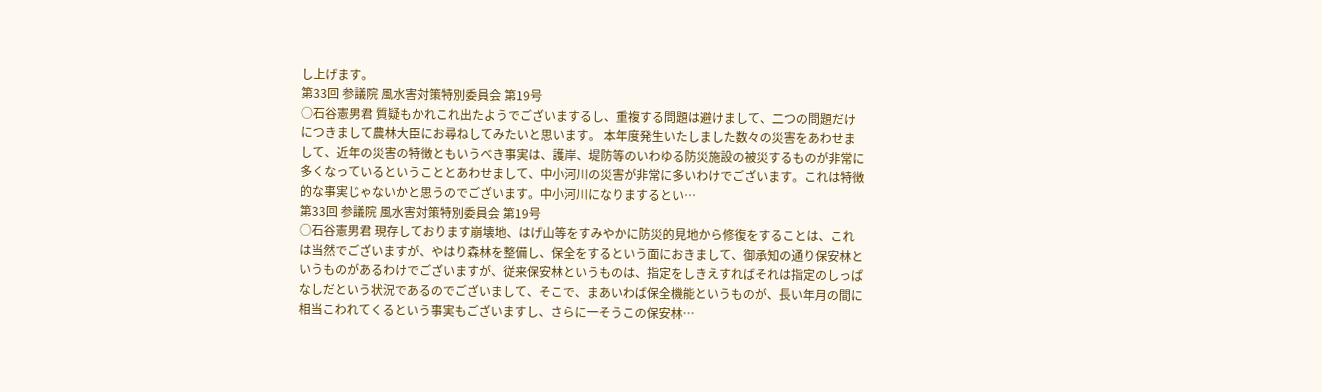し上げます。
第33回 参議院 風水害対策特別委員会 第19号
○石谷憲男君 質疑もかれこれ出たようでございまするし、重複する問題は避けまして、二つの問題だけにつきまして農林大臣にお尋ねしてみたいと思います。 本年度発生いたしました数々の災害をあわせまして、近年の災害の特徴ともいうべき事実は、護岸、堤防等のいわゆる防災施設の被災するものが非常に多くなっているということとあわせまして、中小河川の災害が非常に多いわけでございます。これは特徴的な事実じゃないかと思うのでございます。中小河川になりまするとい…
第33回 参議院 風水害対策特別委員会 第19号
○石谷憲男君 現存しております崩壊地、はげ山等をすみやかに防災的見地から修復をすることは、これは当然でございますが、やはり森林を整備し、保全をするという面におきまして、御承知の通り保安林というものがあるわけでございますが、従来保安林というものは、指定をしきえすればそれは指定のしっぱなしだという状況であるのでございまして、そこで、まあいわば保全機能というものが、長い年月の間に相当こわれてくるという事実もございますし、さらに一そうこの保安林…